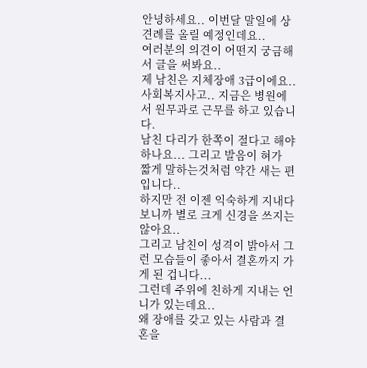안녕하세요.. 이번달 말일에 상견례를 올릴 예정인데요..
여러분의 의견이 어떤지 궁금해서 글을 써봐요..
제 남친은 지체장애 3급이에요.. 사회복지사고.. 지금은 병원에서 원무과로 근무를 하고 있습니다.
남친 다리가 한쪽이 절다고 해야 하나요... 그리고 발음이 혀가 짧게 말하는것처럼 약간 새는 편입니다..
하지만 전 이젠 익숙하게 지내다 보니까 별로 크게 신경을 쓰지는 않아요..
그리고 남친이 성격이 밝아서 그런 모습들이 좋아서 결혼까지 가게 된 겁니다...
그런데 주위에 친하게 지내는 언니가 있는데요..
왜 장애를 갖고 있는 사람과 결혼을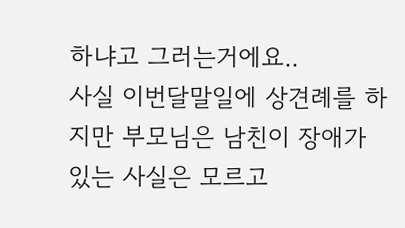하냐고 그러는거에요..
사실 이번달말일에 상견례를 하지만 부모님은 남친이 장애가 있는 사실은 모르고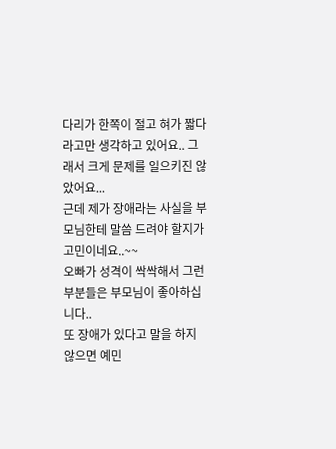다리가 한쪽이 절고 혀가 짧다 라고만 생각하고 있어요.. 그래서 크게 문제를 일으키진 않았어요...
근데 제가 장애라는 사실을 부모님한테 말씀 드려야 할지가 고민이네요..~~
오빠가 성격이 싹싹해서 그런 부분들은 부모님이 좋아하십니다..
또 장애가 있다고 말을 하지 않으면 예민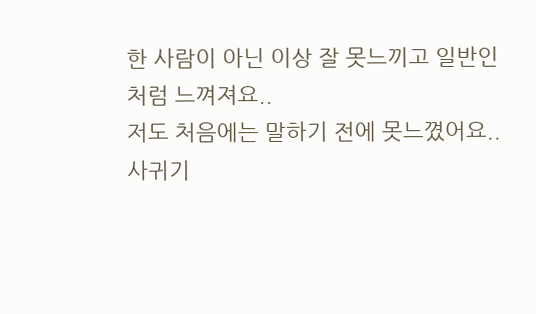한 사람이 아닌 이상 잘 못느끼고 일반인처럼 느껴져요..
저도 처음에는 말하기 전에 못느꼈어요..
사귀기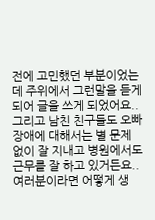전에 고민했던 부분이었는데 주위에서 그런말을 듣게 되어 글을 쓰게 되었어요..
그리고 남친 친구들도 오빠 장애에 대해서는 별 문제 없이 잘 지내고 병원에서도 근무를 잘 하고 있거든요.. 여러분이라면 어떻게 생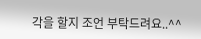각을 할지 조언 부탁드려요..^^